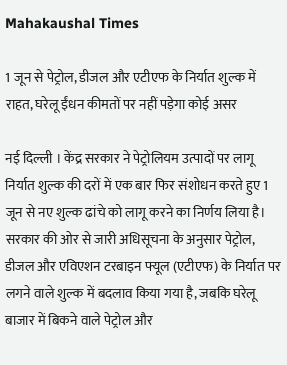Mahakaushal Times

1 जून से पेट्रोल, डीजल और एटीएफ के निर्यात शुल्क में राहत, घरेलू ईंधन कीमतों पर नहीं पड़ेगा कोई असर

नई दिल्ली । केंद्र सरकार ने पेट्रोलियम उत्पादों पर लागू निर्यात शुल्क की दरों में एक बार फिर संशोधन करते हुए 1 जून से नए शुल्क ढांचे को लागू करने का निर्णय लिया है। सरकार की ओर से जारी अधिसूचना के अनुसार पेट्रोल, डीजल और एविएशन टरबाइन फ्यूल (एटीएफ) के निर्यात पर लगने वाले शुल्क में बदलाव किया गया है, जबकि घरेलू बाजार में बिकने वाले पेट्रोल और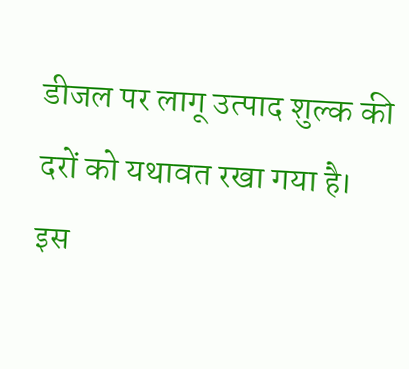डीजल पर लागू उत्पाद शुल्क की दरों को यथावत रखा गया है। इस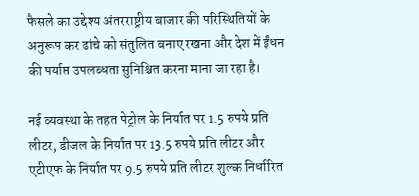फैसले का उद्देश्य अंतरराष्ट्रीय बाजार की परिस्थितियों के अनुरूप कर ढांचे को संतुलित बनाए रखना और देश में ईंधन की पर्याप्त उपलब्धता सुनिश्चित करना माना जा रहा है।

नई व्यवस्था के तहत पेट्रोल के निर्यात पर 1.5 रुपये प्रति लीटर, डीजल के निर्यात पर 13.5 रुपये प्रति लीटर और एटीएफ के निर्यात पर 9.5 रुपये प्रति लीटर शुल्क निर्धारित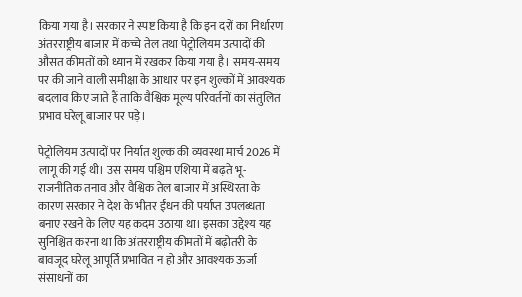किया गया है। सरकार ने स्पष्ट किया है कि इन दरों का निर्धारण अंतरराष्ट्रीय बाजार में कच्चे तेल तथा पेट्रोलियम उत्पादों की औसत कीमतों को ध्यान में रखकर किया गया है। समय-समय पर की जाने वाली समीक्षा के आधार पर इन शुल्कों में आवश्यक बदलाव किए जाते हैं ताकि वैश्विक मूल्य परिवर्तनों का संतुलित प्रभाव घरेलू बाजार पर पड़े।

पेट्रोलियम उत्पादों पर निर्यात शुल्क की व्यवस्था मार्च 2026 में लागू की गई थी। उस समय पश्चिम एशिया में बढ़ते भू-राजनीतिक तनाव और वैश्विक तेल बाजार में अस्थिरता के कारण सरकार ने देश के भीतर ईंधन की पर्याप्त उपलब्धता बनाए रखने के लिए यह कदम उठाया था। इसका उद्देश्य यह सुनिश्चित करना था कि अंतरराष्ट्रीय कीमतों में बढ़ोतरी के बावजूद घरेलू आपूर्ति प्रभावित न हो और आवश्यक ऊर्जा संसाधनों का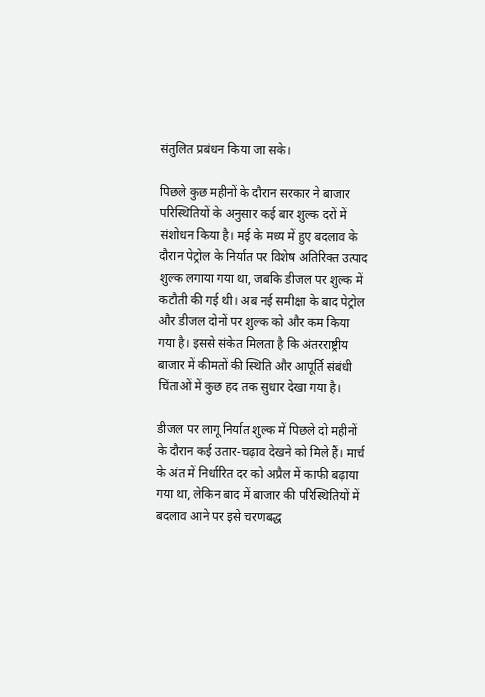संतुलित प्रबंधन किया जा सके।

पिछले कुछ महीनों के दौरान सरकार ने बाजार परिस्थितियों के अनुसार कई बार शुल्क दरों में संशोधन किया है। मई के मध्य में हुए बदलाव के दौरान पेट्रोल के निर्यात पर विशेष अतिरिक्त उत्पाद शुल्क लगाया गया था, जबकि डीजल पर शुल्क में कटौती की गई थी। अब नई समीक्षा के बाद पेट्रोल और डीजल दोनों पर शुल्क को और कम किया गया है। इससे संकेत मिलता है कि अंतरराष्ट्रीय बाजार में कीमतों की स्थिति और आपूर्ति संबंधी चिंताओं में कुछ हद तक सुधार देखा गया है।

डीजल पर लागू निर्यात शुल्क में पिछले दो महीनों के दौरान कई उतार-चढ़ाव देखने को मिले हैं। मार्च के अंत में निर्धारित दर को अप्रैल में काफी बढ़ाया गया था, लेकिन बाद में बाजार की परिस्थितियों में बदलाव आने पर इसे चरणबद्ध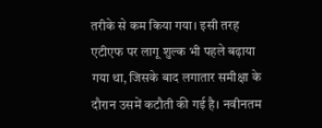तरीके से कम किया गया। इसी तरह एटीएफ पर लागू शुल्क भी पहले बढ़ाया गया था, जिसके बाद लगातार समीक्षा के दौरान उसमें कटौती की गई है। नवीनतम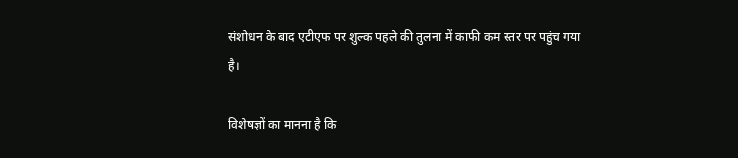संशोधन के बाद एटीएफ पर शुल्क पहले की तुलना में काफी कम स्तर पर पहुंच गया है।

विशेषज्ञों का मानना है कि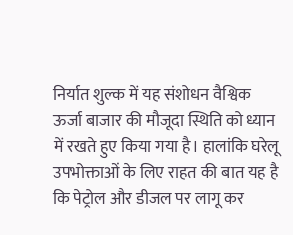निर्यात शुल्क में यह संशोधन वैश्विक ऊर्जा बाजार की मौजूदा स्थिति को ध्यान में रखते हुए किया गया है। हालांकि घरेलू उपभोक्ताओं के लिए राहत की बात यह है कि पेट्रोल और डीजल पर लागू कर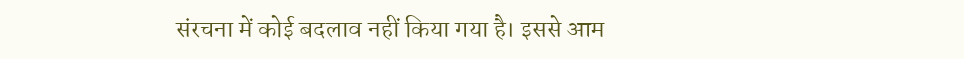संरचना में कोई बदलाव नहीं किया गया है। इससे आम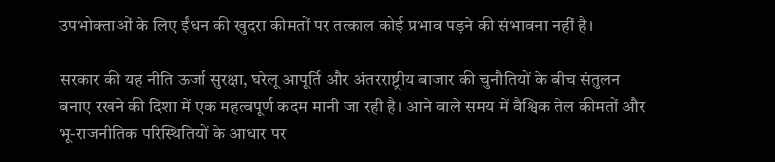उपभोक्ताओं के लिए ईंधन की खुदरा कीमतों पर तत्काल कोई प्रभाव पड़ने की संभावना नहीं है।

सरकार की यह नीति ऊर्जा सुरक्षा, घरेलू आपूर्ति और अंतरराष्ट्रीय बाजार की चुनौतियों के बीच संतुलन बनाए रखने की दिशा में एक महत्वपूर्ण कदम मानी जा रही है। आने वाले समय में वैश्विक तेल कीमतों और भू-राजनीतिक परिस्थितियों के आधार पर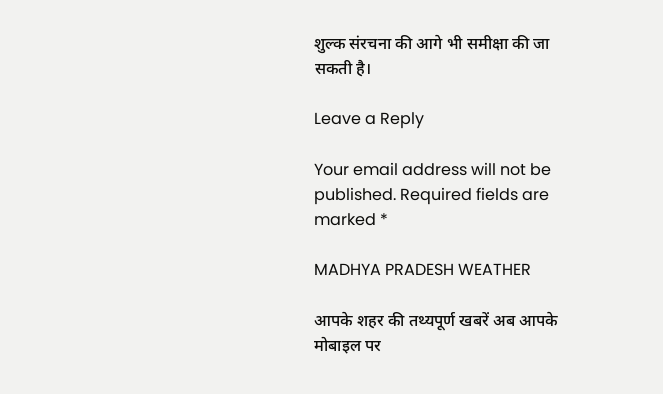शुल्क संरचना की आगे भी समीक्षा की जा सकती है।

Leave a Reply

Your email address will not be published. Required fields are marked *

MADHYA PRADESH WEATHER

आपके शहर की तथ्यपूर्ण खबरें अब आपके मोबाइल पर